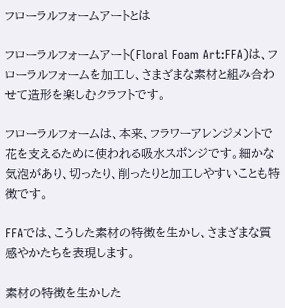フローラルフォームアートとは

フローラルフォームアート(Floral Foam Art:FFA)は、フローラルフォームを加工し、さまざまな素材と組み合わせて造形を楽しむクラフトです。

フローラルフォームは、本来、フラワーアレンジメントで花を支えるために使われる吸水スポンジです。細かな気泡があり、切ったり、削ったりと加工しやすいことも特徴です。

FFAでは、こうした素材の特徴を生かし、さまざまな質感やかたちを表現します。

素材の特徴を生かした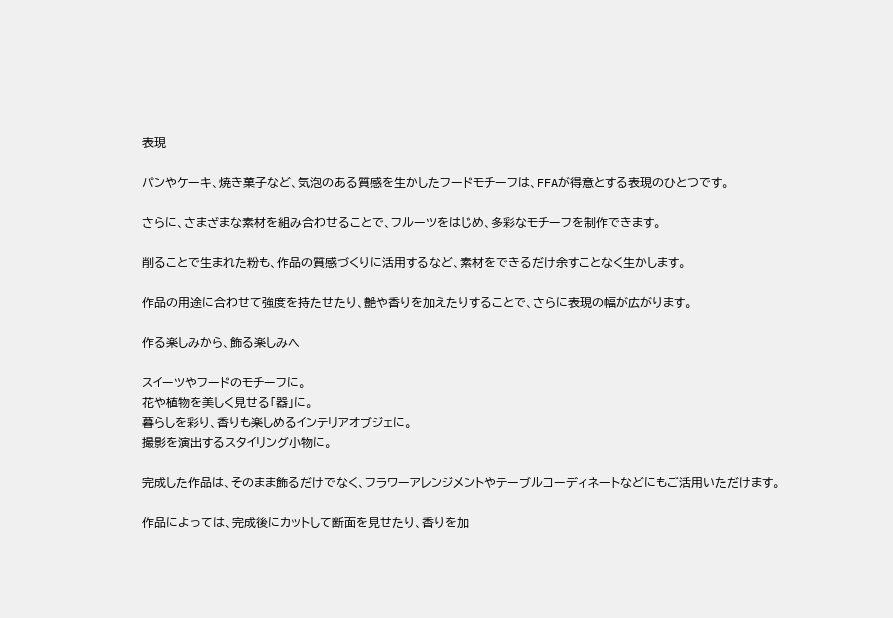表現

パンやケーキ、焼き菓子など、気泡のある質感を生かしたフードモチーフは、FFAが得意とする表現のひとつです。

さらに、さまざまな素材を組み合わせることで、フルーツをはじめ、多彩なモチーフを制作できます。

削ることで生まれた粉も、作品の質感づくりに活用するなど、素材をできるだけ余すことなく生かします。

作品の用途に合わせて強度を持たせたり、艶や香りを加えたりすることで、さらに表現の幅が広がります。

作る楽しみから、飾る楽しみへ

スイーツやフードのモチーフに。
花や植物を美しく見せる「器」に。
暮らしを彩り、香りも楽しめるインテリアオブジェに。
撮影を演出するスタイリング小物に。

完成した作品は、そのまま飾るだけでなく、フラワーアレンジメントやテーブルコーディネートなどにもご活用いただけます。

作品によっては、完成後にカットして断面を見せたり、香りを加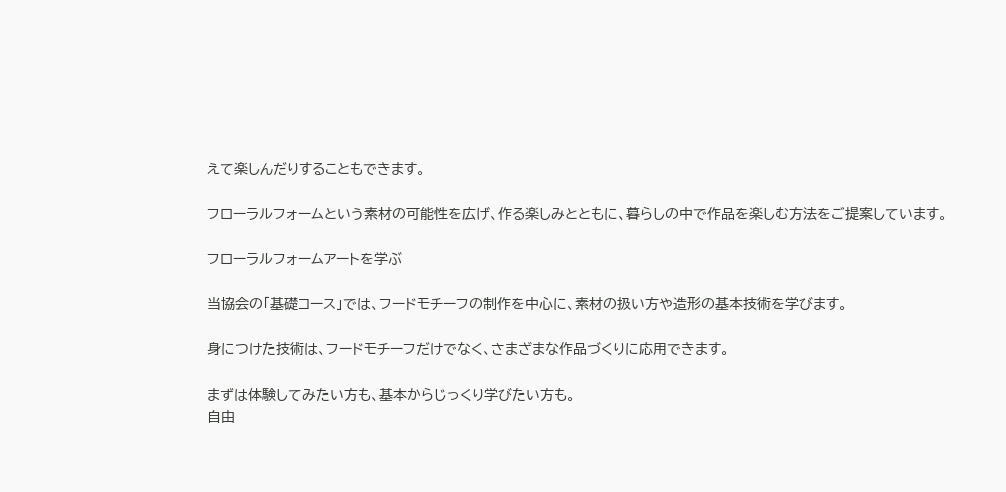えて楽しんだりすることもできます。

フローラルフォームという素材の可能性を広げ、作る楽しみとともに、暮らしの中で作品を楽しむ方法をご提案しています。

フローラルフォームアートを学ぶ

当協会の「基礎コース」では、フードモチーフの制作を中心に、素材の扱い方や造形の基本技術を学びます。

身につけた技術は、フードモチーフだけでなく、さまざまな作品づくりに応用できます。

まずは体験してみたい方も、基本からじっくり学びたい方も。
自由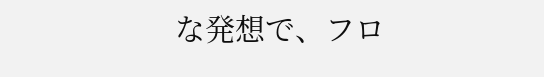な発想で、フロ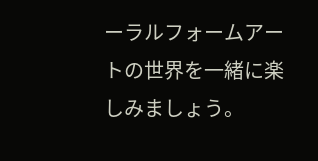ーラルフォームアートの世界を一緒に楽しみましょう。